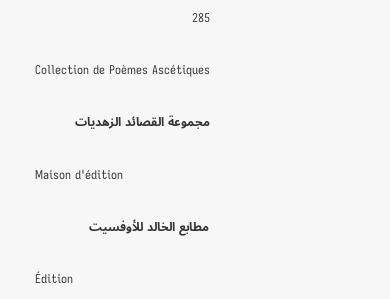285

Collection de Poèmes Ascétiques

مجموعة القصائد الزهديات

Maison d'édition

مطابع الخالد للأوفسيت

Édition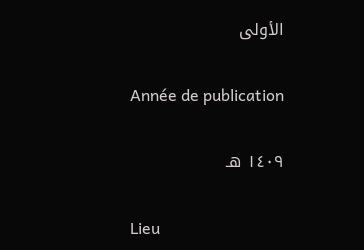الأولى

Année de publication

١٤٠٩ هـ

Lieu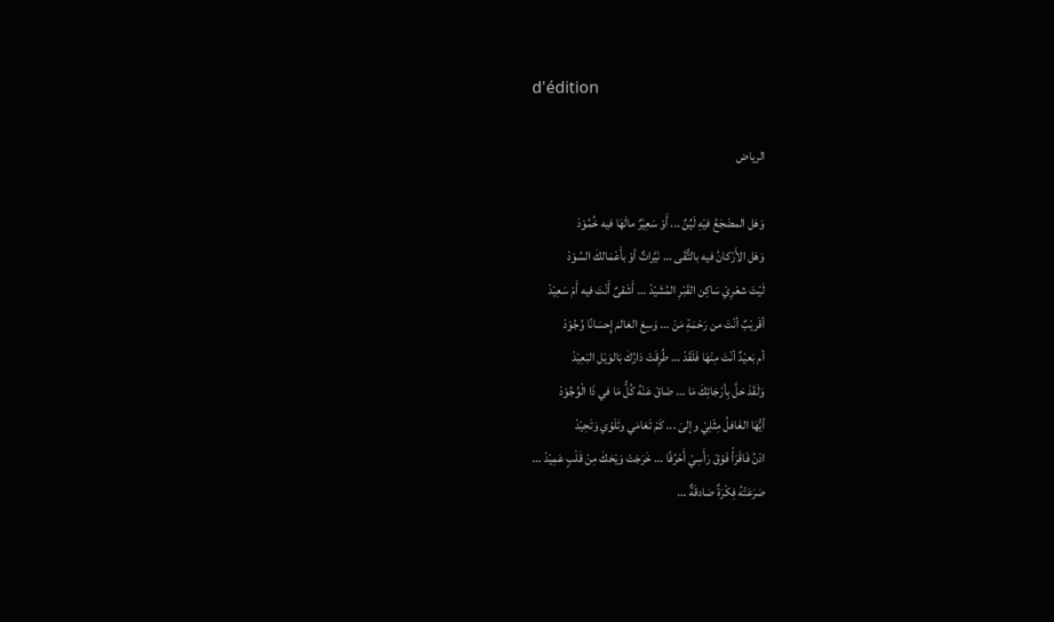d'édition

الرياض

وَهَل المضْجَعُ فيْهِ لَيِّنٌ ... أَوْ سَعِيْرٌ مالَهَا فيه خُمُوْدْ
وَهَل الأَرْكانُ فيه بالتُّقَى ... نَيَّراتٌ أوْ بأَعْمَالكَ السُوْدْ
لَيْتَ شعْرِيْ سَاكِن القَبْرِ المُشَيْدْ ... أَشَقىٌ أَنْتَ فيه أَمْ سَعِيْدْ
أقَريْبٌ أنْتَ من رَحْمَةِ مَنْ ... وَسِعَ العَالمَ إِحسَانًا وُجُوْدْ
أم بَعيْدٌ أنْتَ مِنْهَا فَلَقَدْ ... طُرِقَتْ دَارُكَ بَالوَيْل البَعِيْدْ
وَلَقَدْ حَلَّ بِأرْجَائِكَ مَا ... ضَاقَ عَنْهُ كُلُّ مَا في ذَا الْوُجُوْدْ
أيُّهَا الغَافلُ مِثْلِيْ وإلىَ ... كَمْ تَعَامَي وتَلَوْي وَتَحِيْدْ
ادْنُ فَاقْرَأْ فَوْقَ رَأَسِيْ أَحْرُفًا ... خَرَجَتْ وَيْحَكَ مِنْ قَلْبٍ عَمِيْدْ ...
صَرَعَتْهُ فِكْرَةٌ صَادقَةٌ ...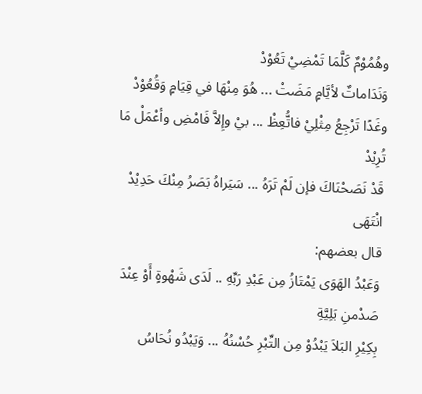وهُمُوْمٌ كَلَّمَا تَمْضِيْ تَعُوْدْ
وَنَدَاماتٌ لأيَّامٍ مَضَتْ ... هُوَ مِنْهَا في قِيَامٍ وَقُعُوْدْ
وغَدًا تَرْجِعُ مِثْلِيْ فاتُّعِظْ ... بيْ وإِلاَّ فَامْضِ وأعْمَلْ مَا تُرِيْدْ
قَدْ نَصَحْنَاكَ فإن لَمْ تَرَهُ ... سَيَراهُ بَصَرُ مِنْكَ حَدِيْدْ
انْتَهَى
قال بعضهم:
وَعَبْدُ الهَوَى يَمْتَازُ مِن عَبْدِ رَبِّهِ .. لَدَى شَهْوةٍ أَوْ عِنْدَ صَدْمنِ بَلِيَّةِ
بِكِيْرِ البَلاَ يَبْدُوْ مِن التِّبْرِ حُسْنُهُ ... وَيَبْدُو نُحَاسُ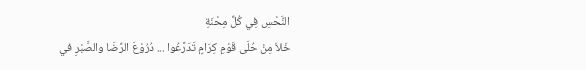النَّحْسِ فِي كُلِّ مِحْنَةِ
خَلاَ مِنْ حُلَى قَوْمِ كِرَامٍ تَدَرَّعُوا ... دُرُوْعَ الرِّضَا والصَّبْرِ في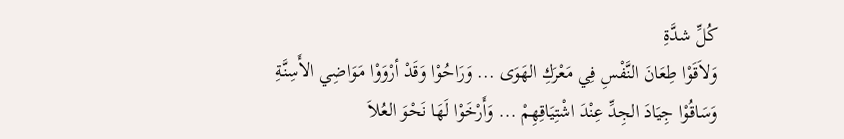كُلِّ شدَّةِ
وَلاَقَوْا طِعَانَ النَّفْسِ فِي مَعْرَكِ الهَوَى ... وَرَاحُوْا وَقَدْ أرْوَوْا مَوَاضِي الأَسِنَّةِ
وَسَاقُوْا جِيَادَ الجِدِّ عِنْدَ اشْتِيَاقِهِمْ ... وَأَرْخَوْا لَهَا نَحْوَ العُلاَ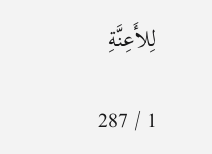لِلأَعِنَّةِ

1 / 287